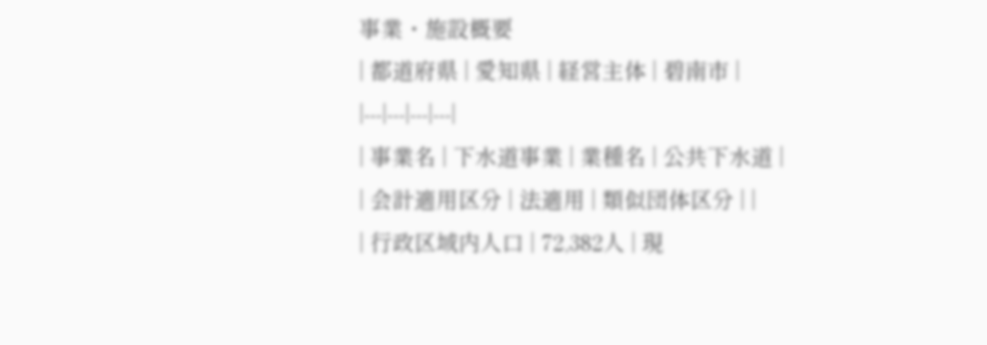事業・施設概要
| 都道府県 | 愛知県 | 経営主体 | 碧南市 |
|---|---|---|---|
| 事業名 | 下水道事業 | 業種名 | 公共下水道 |
| 会計適用区分 | 法適用 | 類似団体区分 | |
| 行政区域内人口 | 72,382人 | 現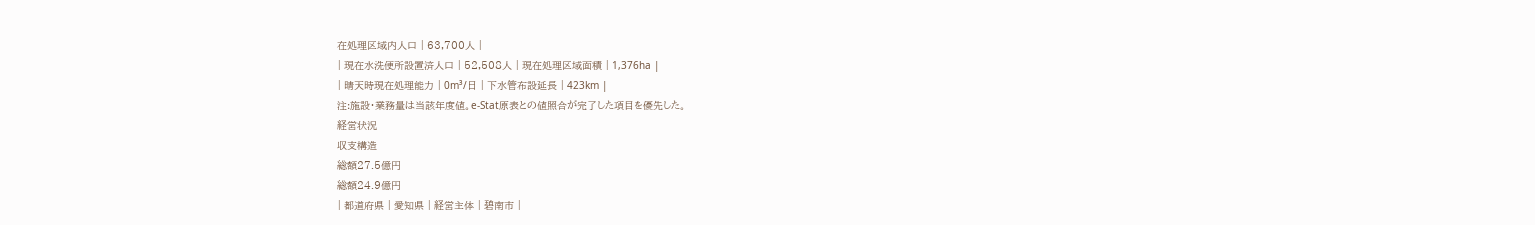在処理区域内人口 | 63,700人 |
| 現在水洗便所設置済人口 | 52,508人 | 現在処理区域面積 | 1,376ha |
| 晴天時現在処理能力 | 0m³/日 | 下水管布設延長 | 423km |
注:施設・業務量は当該年度値。e-Stat原表との値照合が完了した項目を優先した。
経営状況
収支構造
総額27.5億円
総額24.9億円
| 都道府県 | 愛知県 | 経営主体 | 碧南市 |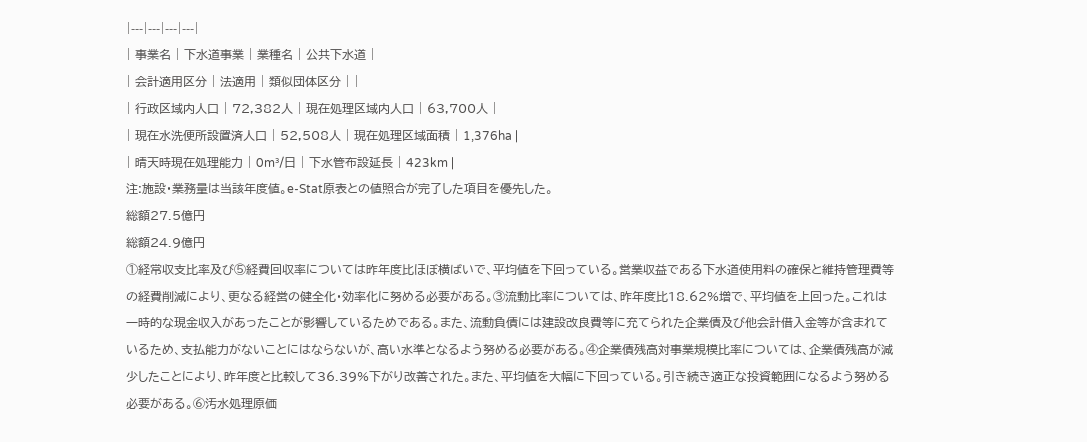|---|---|---|---|
| 事業名 | 下水道事業 | 業種名 | 公共下水道 |
| 会計適用区分 | 法適用 | 類似団体区分 | |
| 行政区域内人口 | 72,382人 | 現在処理区域内人口 | 63,700人 |
| 現在水洗便所設置済人口 | 52,508人 | 現在処理区域面積 | 1,376ha |
| 晴天時現在処理能力 | 0m³/日 | 下水管布設延長 | 423km |
注:施設・業務量は当該年度値。e-Stat原表との値照合が完了した項目を優先した。
総額27.5億円
総額24.9億円
①経常収支比率及び⑤経費回収率については昨年度比ほぼ横ばいで、平均値を下回っている。営業収益である下水道使用料の確保と維持管理費等の経費削減により、更なる経営の健全化・効率化に努める必要がある。③流動比率については、昨年度比18.62%増で、平均値を上回った。これは一時的な現金収入があったことが影響しているためである。また、流動負債には建設改良費等に充てられた企業債及び他会計借入金等が含まれているため、支払能力がないことにはならないが、高い水準となるよう努める必要がある。④企業債残高対事業規模比率については、企業債残高が減少したことにより、昨年度と比較して36.39%下がり改善された。また、平均値を大幅に下回っている。引き続き適正な投資範囲になるよう努める必要がある。⑥汚水処理原価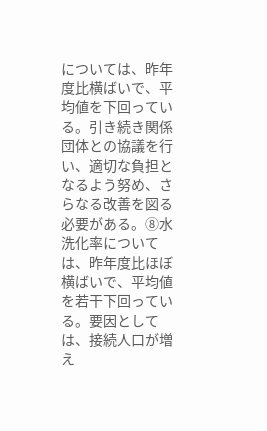については、昨年度比横ばいで、平均値を下回っている。引き続き関係団体との協議を行い、適切な負担となるよう努め、さらなる改善を図る必要がある。⑧水洗化率については、昨年度比ほぼ横ばいで、平均値を若干下回っている。要因としては、接続人口が増え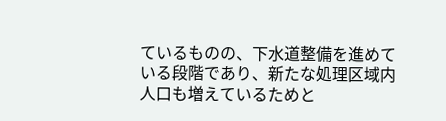ているものの、下⽔道整備を進めている段階であり、新たな処理区域内人口も増えているためと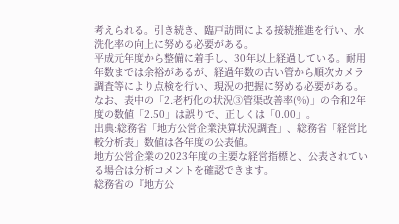考えられる。引き続き、臨戸訪問による接続推進を行い、水洗化率の向上に努める必要がある。
平成元年度から整備に着手し、30年以上経過している。耐⽤年数までは余裕があるが、経過年数の古い管から順次カメラ調査等により点検を行い、現況の把握に努める必要がある。なお、表中の「2.老朽化の状況③管渠改善率(%)」の令和2年度の数値「2.50」は誤りで、正しくは「0.00」。
出典:総務省「地方公営企業決算状況調査」、総務省「経営比較分析表」数値は各年度の公表値。
地方公営企業の2023年度の主要な経営指標と、公表されている場合は分析コメントを確認できます。
総務省の『地方公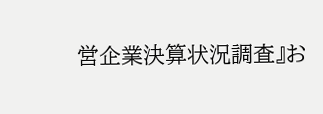営企業決算状況調査』お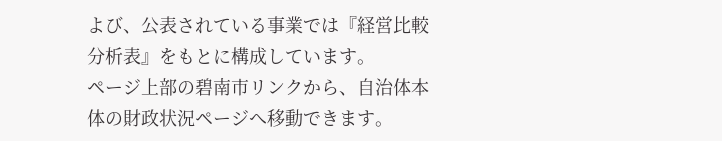よび、公表されている事業では『経営比較分析表』をもとに構成しています。
ページ上部の碧南市リンクから、自治体本体の財政状況ページへ移動できます。